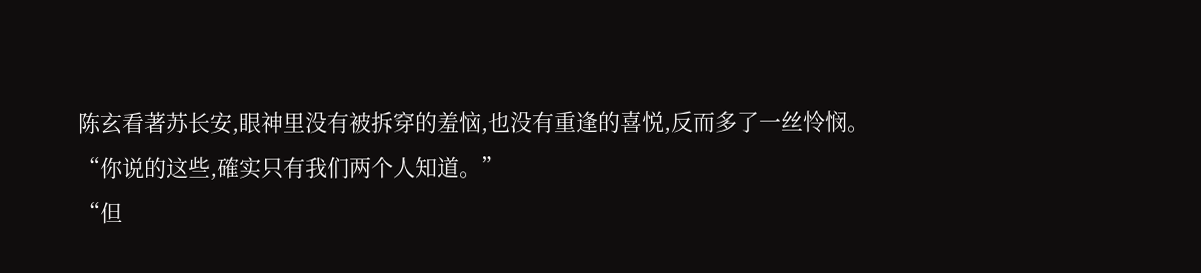陈玄看著苏长安,眼神里没有被拆穿的羞恼,也没有重逢的喜悦,反而多了一丝怜悯。
“你说的这些,確实只有我们两个人知道。”
“但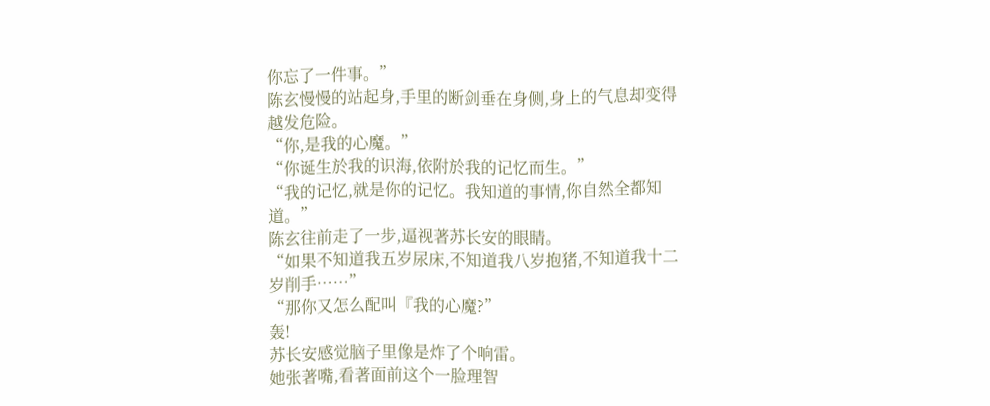你忘了一件事。”
陈玄慢慢的站起身,手里的断剑垂在身侧,身上的气息却变得越发危险。
“你,是我的心魔。”
“你诞生於我的识海,依附於我的记忆而生。”
“我的记忆,就是你的记忆。我知道的事情,你自然全都知道。”
陈玄往前走了一步,逼视著苏长安的眼睛。
“如果不知道我五岁尿床,不知道我八岁抱猪,不知道我十二岁削手……”
“那你又怎么配叫『我的心魔?”
轰!
苏长安感觉脑子里像是炸了个响雷。
她张著嘴,看著面前这个一脸理智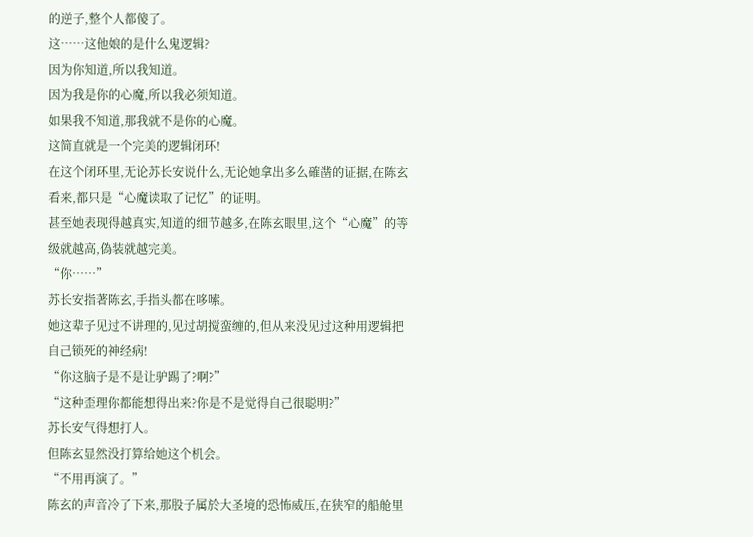的逆子,整个人都傻了。
这……这他娘的是什么鬼逻辑?
因为你知道,所以我知道。
因为我是你的心魔,所以我必须知道。
如果我不知道,那我就不是你的心魔。
这简直就是一个完美的逻辑闭环!
在这个闭环里,无论苏长安说什么,无论她拿出多么確凿的证据,在陈玄看来,都只是“心魔读取了记忆”的证明。
甚至她表现得越真实,知道的细节越多,在陈玄眼里,这个“心魔”的等级就越高,偽装就越完美。
“你……”
苏长安指著陈玄,手指头都在哆嗦。
她这辈子见过不讲理的,见过胡搅蛮缠的,但从来没见过这种用逻辑把自己锁死的神经病!
“你这脑子是不是让驴踢了?啊?”
“这种歪理你都能想得出来?你是不是觉得自己很聪明?”
苏长安气得想打人。
但陈玄显然没打算给她这个机会。
“不用再演了。”
陈玄的声音冷了下来,那股子属於大圣境的恐怖威压,在狭窄的船舱里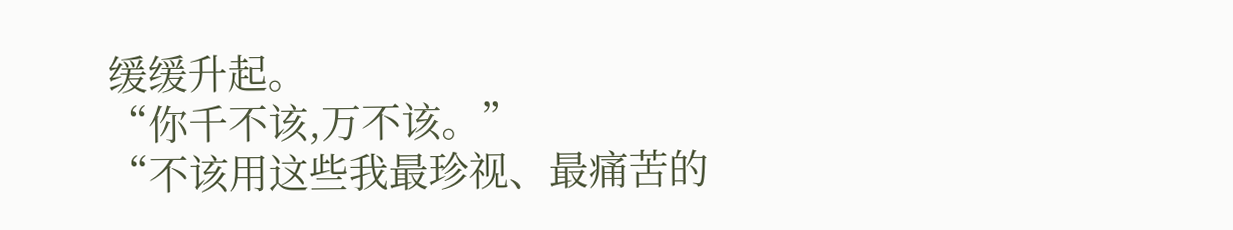缓缓升起。
“你千不该,万不该。”
“不该用这些我最珍视、最痛苦的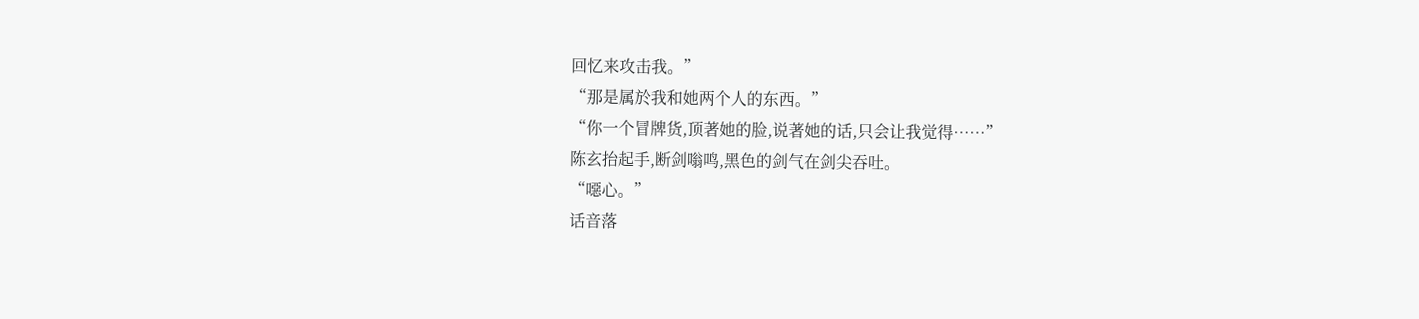回忆来攻击我。”
“那是属於我和她两个人的东西。”
“你一个冒牌货,顶著她的脸,说著她的话,只会让我觉得……”
陈玄抬起手,断剑嗡鸣,黑色的剑气在剑尖吞吐。
“噁心。”
话音落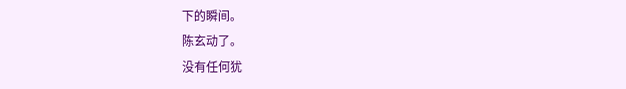下的瞬间。
陈玄动了。
没有任何犹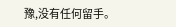豫,没有任何留手。